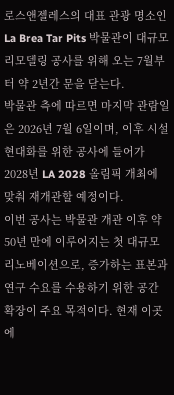로스앤젤레스의 대표 관광 명소인 La Brea Tar Pits 박물관이 대규모 리모델링 공사를 위해 오는 7월부터 약 2년간 문을 닫는다.
박물관 측에 따르면 마지막 관람일은 2026년 7월 6일이며, 이후 시설 현대화를 위한 공사에 들어가 2028년 LA 2028 올림픽 개최에 맞춰 재개관할 예정이다.
이번 공사는 박물관 개관 이후 약 50년 만에 이루어지는 첫 대규모 리노베이션으로, 증가하는 표본과 연구 수요를 수용하기 위한 공간 확장이 주요 목적이다. 현재 이곳에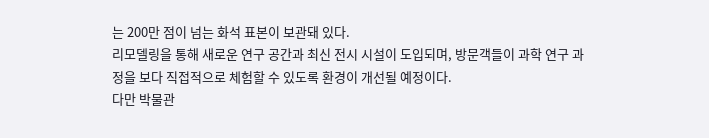는 200만 점이 넘는 화석 표본이 보관돼 있다.
리모델링을 통해 새로운 연구 공간과 최신 전시 시설이 도입되며, 방문객들이 과학 연구 과정을 보다 직접적으로 체험할 수 있도록 환경이 개선될 예정이다.
다만 박물관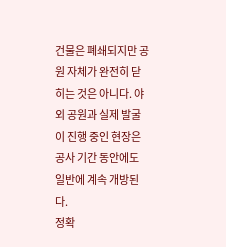건물은 폐쇄되지만 공원 자체가 완전히 닫히는 것은 아니다. 야외 공원과 실제 발굴이 진행 중인 현장은 공사 기간 동안에도 일반에 계속 개방된다.
정확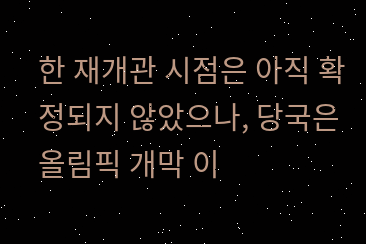한 재개관 시점은 아직 확정되지 않았으나, 당국은 올림픽 개막 이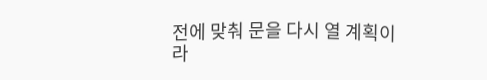전에 맞춰 문을 다시 열 계획이라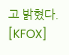고 밝혔다.
[KFOX]